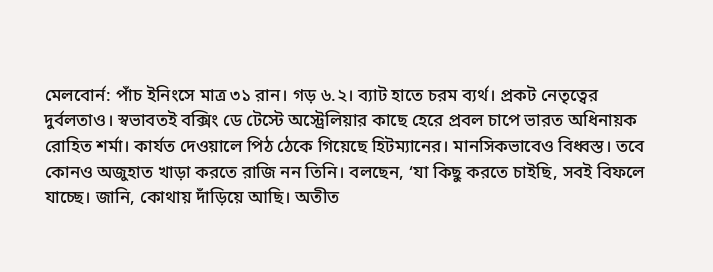মেলবোর্ন: পাঁচ ইনিংসে মাত্র ৩১ রান। গড় ৬.২। ব্যাট হাতে চরম ব্যর্থ। প্রকট নেতৃত্বের দুর্বলতাও। স্বভাবতই বক্সিং ডে টেস্টে অস্ট্রেলিয়ার কাছে হেরে প্রবল চাপে ভারত অধিনায়ক রোহিত শর্মা। কার্যত দেওয়ালে পিঠ ঠেকে গিয়েছে হিটম্যানের। মানসিকভাবেও বিধ্বস্ত। তবে কোনও অজুহাত খাড়া করতে রাজি নন তিনি। বলছেন, ‘যা কিছু করতে চাইছি, সবই বিফলে যাচ্ছে। জানি, কোথায় দাঁড়িয়ে আছি। অতীত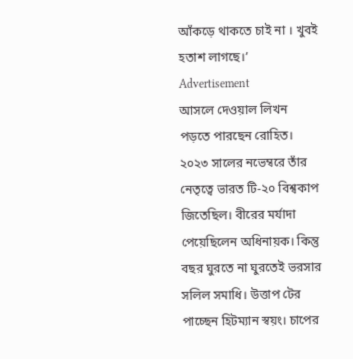আঁকড়ে থাকতে চাই না । খুবই হতাশ লাগছে।’
Advertisement
আসলে দেওয়াল লিখন পড়তে পারছেন রোহিত। ২০২৩ সালের নভেম্বরে তাঁর নেতৃত্বে ভারত টি-২০ বিশ্বকাপ জিতেছিল। বীরের মর্যাদা পেয়েছিলেন অধিনায়ক। কিন্তু বছর ঘুরতে না ঘুরতেই ভরসার সলিল সমাধি। উত্তাপ টের পাচ্ছেন হিটম্যান স্বয়ং। চাপের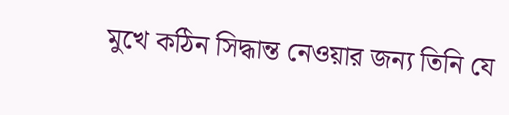মুখে কঠিন সিদ্ধান্ত নেওয়ার জন্য তিনি যে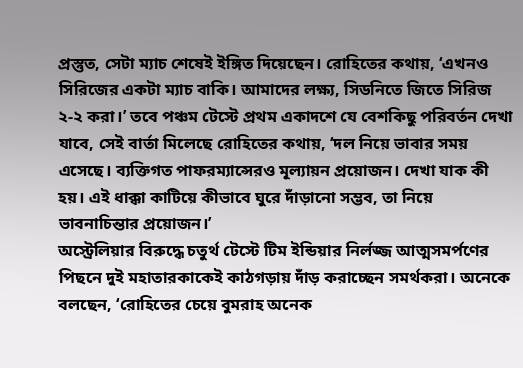প্রস্তুত, সেটা ম্যাচ শেষেই ইঙ্গিত দিয়েছেন। রোহিতের কথায়, ‘এখনও সিরিজের একটা ম্যাচ বাকি। আমাদের লক্ষ্য, সিডনিতে জিতে সিরিজ ২-২ করা।’ তবে পঞ্চম টেস্টে প্রথম একাদশে যে বেশকিছু পরিবর্তন দেখা যাবে, সেই বার্তা মিলেছে রোহিতের কথায়, ‘দল নিয়ে ভাবার সময় এসেছে। ব্যক্তিগত পাফরম্যান্সেরও মূল্যায়ন প্রয়োজন। দেখা যাক কী হয়। এই ধাক্কা কাটিয়ে কীভাবে ঘুরে দাঁড়ানো সম্ভব, তা নিয়ে ভাবনাচিন্তার প্রয়োজন।’
অস্ট্রেলিয়ার বিরুদ্ধে চতুর্থ টেস্টে টিম ইন্ডিয়ার নির্লজ্জ আত্মসমর্পণের পিছনে দুই মহাতারকাকেই কাঠগড়ায় দাঁড় করাচ্ছেন সমর্থকরা। অনেকে বলছেন, ‘রোহিতের চেয়ে বুমরাহ অনেক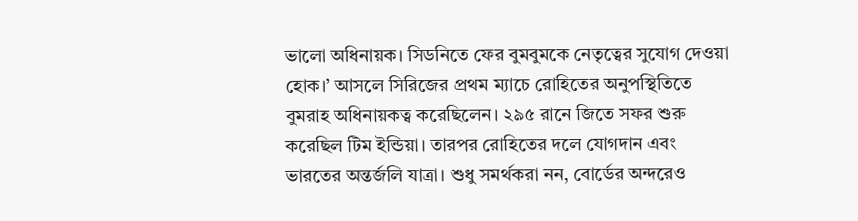ভালো অধিনায়ক। সিডনিতে ফের বুমবুমকে নেতৃত্বের সুযোগ দেওয়া হোক।’ আসলে সিরিজের প্রথম ম্যাচে রোহিতের অনুপস্থিতিতে বুমরাহ অধিনায়কত্ব করেছিলেন। ২৯৫ রানে জিতে সফর শুরু করেছিল টিম ইন্ডিয়া। তারপর রোহিতের দলে যোগদান এবং ভারতের অন্তর্জলি যাত্রা। শুধু সমর্থকরা নন, বোর্ডের অন্দরেও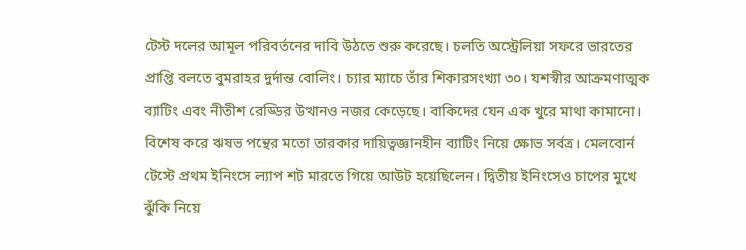টেস্ট দলের আমূল পরিবর্তনের দাবি উঠতে শুরু করেছে। চলতি অস্ট্রেলিয়া সফরে ভারতের প্রাপ্তি বলতে বুমরাহর দুর্দান্ত বোলিং। চ্যার ম্যাচে তাঁর শিকারসংখ্যা ৩০। যশস্বীর আক্রমণাত্মক ব্যাটিং এবং নীতীশ রেড্ডির উত্থানও নজর কেড়েছে। বাকিদের যেন এক খুরে মাথা কামানো। বিশেষ করে ঋষভ পন্থের মতো তারকার দায়িত্বজ্ঞানহীন ব্যাটিং নিয়ে ক্ষোভ সর্বত্র। মেলবোর্ন টেস্টে প্রথম ইনিংসে ল্যাপ শট মারতে গিয়ে আউট হয়েছিলেন। দ্বিতীয় ইনিংসেও চাপের মুখে ঝুঁকি নিয়ে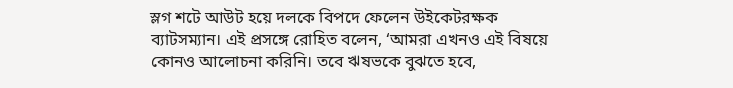স্লগ শটে আউট হয়ে দলকে বিপদে ফেলেন উইকেটরক্ষক ব্যাটসম্যান। এই প্রসঙ্গে রোহিত বলেন, ‘আমরা এখনও এই বিষয়ে কোনও আলোচনা করিনি। তবে ঋষভকে বুঝতে হবে,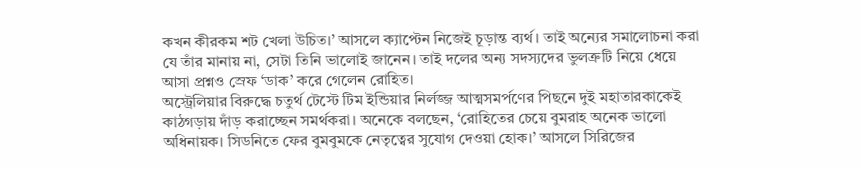কখন কীরকম শট খেলা উচিত।’ আসলে ক্যাপ্টেন নিজেই চূড়ান্ত ব্যর্থ। তাই অন্যের সমালোচনা করা যে তাঁর মানায় না, সেটা তিনি ভালোই জানেন। তাই দলের অন্য সদস্যদের ভুলত্রুটি নিয়ে ধেয়ে আসা প্রশ্নও স্রেফ ‘ডাক’ করে গেলেন রোহিত।
অস্ট্রেলিয়ার বিরুদ্ধে চতুর্থ টেস্টে টিম ইন্ডিয়ার নির্লজ্জ আত্মসমর্পণের পিছনে দুই মহাতারকাকেই কাঠগড়ায় দাঁড় করাচ্ছেন সমর্থকরা। অনেকে বলছেন, ‘রোহিতের চেয়ে বুমরাহ অনেক ভালো অধিনায়ক। সিডনিতে ফের বুমবুমকে নেতৃত্বের সুযোগ দেওয়া হোক।’ আসলে সিরিজের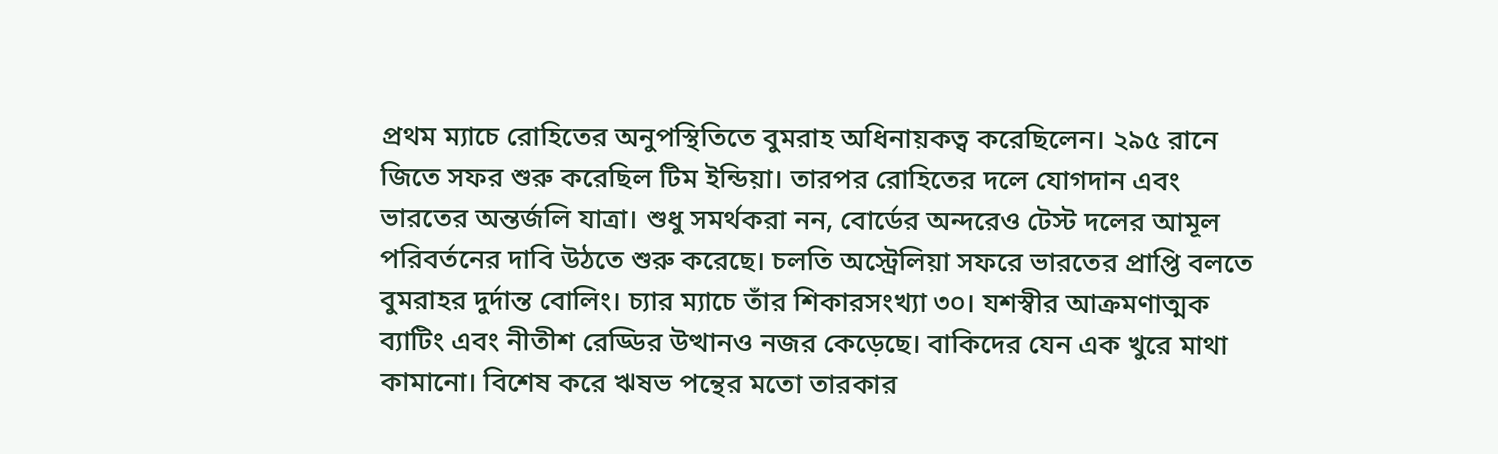প্রথম ম্যাচে রোহিতের অনুপস্থিতিতে বুমরাহ অধিনায়কত্ব করেছিলেন। ২৯৫ রানে জিতে সফর শুরু করেছিল টিম ইন্ডিয়া। তারপর রোহিতের দলে যোগদান এবং ভারতের অন্তর্জলি যাত্রা। শুধু সমর্থকরা নন, বোর্ডের অন্দরেও টেস্ট দলের আমূল পরিবর্তনের দাবি উঠতে শুরু করেছে। চলতি অস্ট্রেলিয়া সফরে ভারতের প্রাপ্তি বলতে বুমরাহর দুর্দান্ত বোলিং। চ্যার ম্যাচে তাঁর শিকারসংখ্যা ৩০। যশস্বীর আক্রমণাত্মক ব্যাটিং এবং নীতীশ রেড্ডির উত্থানও নজর কেড়েছে। বাকিদের যেন এক খুরে মাথা কামানো। বিশেষ করে ঋষভ পন্থের মতো তারকার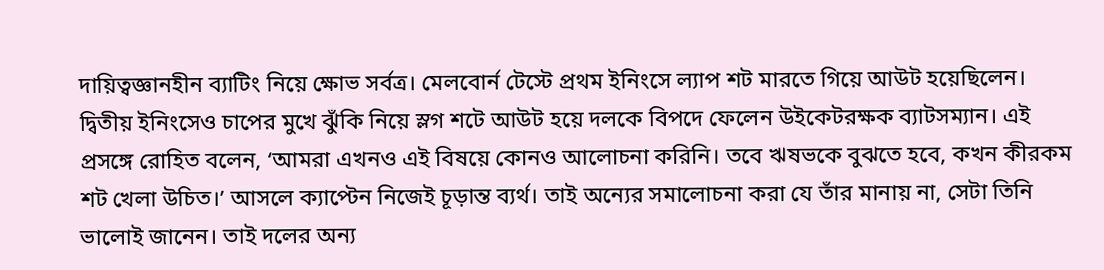দায়িত্বজ্ঞানহীন ব্যাটিং নিয়ে ক্ষোভ সর্বত্র। মেলবোর্ন টেস্টে প্রথম ইনিংসে ল্যাপ শট মারতে গিয়ে আউট হয়েছিলেন। দ্বিতীয় ইনিংসেও চাপের মুখে ঝুঁকি নিয়ে স্লগ শটে আউট হয়ে দলকে বিপদে ফেলেন উইকেটরক্ষক ব্যাটসম্যান। এই প্রসঙ্গে রোহিত বলেন, ‘আমরা এখনও এই বিষয়ে কোনও আলোচনা করিনি। তবে ঋষভকে বুঝতে হবে, কখন কীরকম শট খেলা উচিত।’ আসলে ক্যাপ্টেন নিজেই চূড়ান্ত ব্যর্থ। তাই অন্যের সমালোচনা করা যে তাঁর মানায় না, সেটা তিনি ভালোই জানেন। তাই দলের অন্য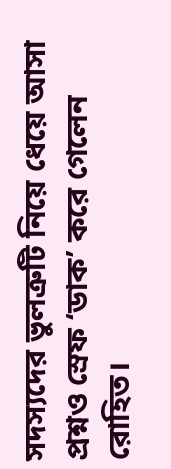সদস্যদের ভুলত্রুটি নিয়ে ধেয়ে আসা প্রশ্নও স্রেফ ‘ডাক’ করে গেলেন রোহিত।